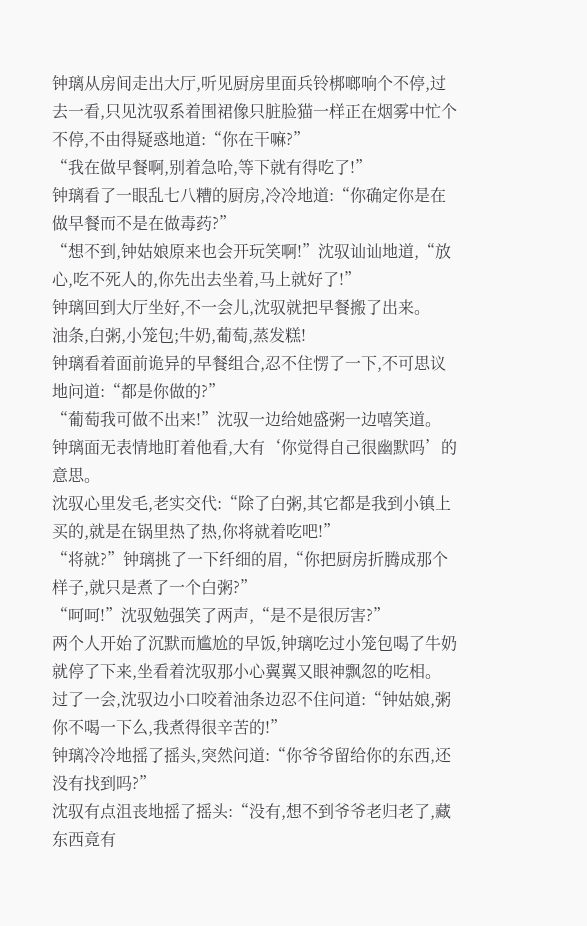钟璃从房间走出大厅,听见厨房里面兵铃梆啷响个不停,过去一看,只见沈驭系着围裙像只脏脸猫一样正在烟雾中忙个不停,不由得疑惑地道:“你在干嘛?”
“我在做早餐啊,别着急哈,等下就有得吃了!”
钟璃看了一眼乱七八糟的厨房,冷冷地道:“你确定你是在做早餐而不是在做毒药?”
“想不到,钟姑娘原来也会开玩笑啊!”沈驭讪讪地道,“放心,吃不死人的,你先出去坐着,马上就好了!”
钟璃回到大厅坐好,不一会儿,沈驭就把早餐搬了出来。
油条,白粥,小笼包;牛奶,葡萄,蒸发糕!
钟璃看着面前诡异的早餐组合,忍不住愣了一下,不可思议地问道:“都是你做的?”
“葡萄我可做不出来!”沈驭一边给她盛粥一边嘻笑道。
钟璃面无表情地盯着他看,大有‘你觉得自己很幽默吗’的意思。
沈驭心里发毛,老实交代:“除了白粥,其它都是我到小镇上买的,就是在锅里热了热,你将就着吃吧!”
“将就?”钟璃挑了一下纤细的眉,“你把厨房折腾成那个样子,就只是煮了一个白粥?”
“呵呵!”沈驭勉强笑了两声,“是不是很厉害?”
两个人开始了沉默而尴尬的早饭,钟璃吃过小笼包喝了牛奶就停了下来,坐看着沈驭那小心翼翼又眼神飘忽的吃相。
过了一会,沈驭边小口咬着油条边忍不住问道:“钟姑娘,粥你不喝一下么,我煮得很辛苦的!”
钟璃冷冷地摇了摇头,突然问道:“你爷爷留给你的东西,还没有找到吗?”
沈驭有点沮丧地摇了摇头:“没有,想不到爷爷老归老了,藏东西竟有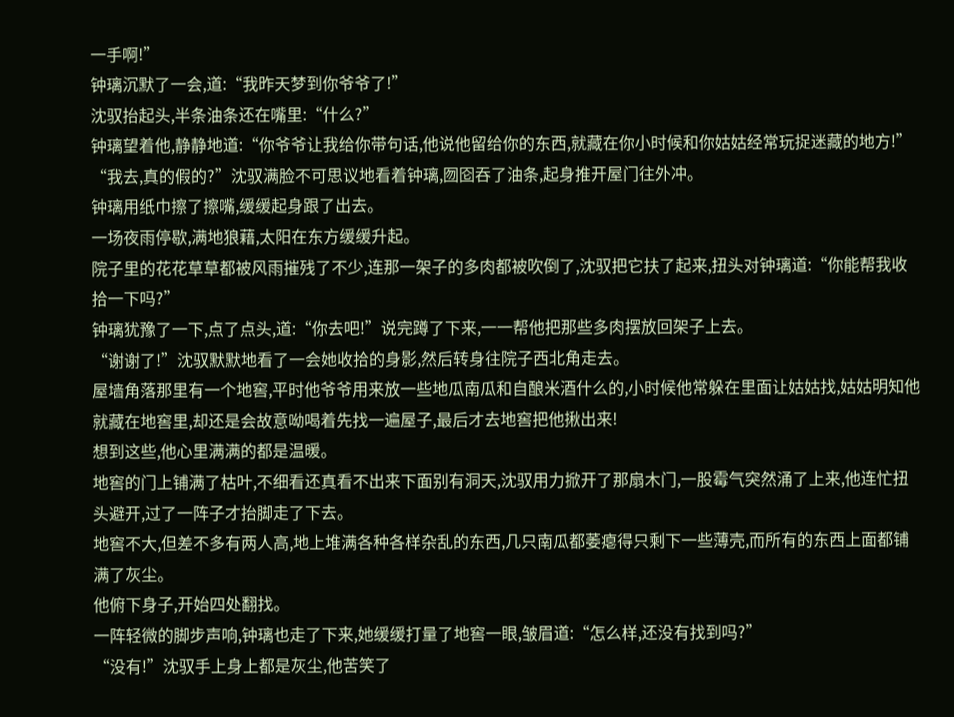一手啊!”
钟璃沉默了一会,道:“我昨天梦到你爷爷了!”
沈驭抬起头,半条油条还在嘴里:“什么?”
钟璃望着他,静静地道:“你爷爷让我给你带句话,他说他留给你的东西,就藏在你小时候和你姑姑经常玩捉迷藏的地方!”
“我去,真的假的?”沈驭满脸不可思议地看着钟璃,囫囵吞了油条,起身推开屋门往外冲。
钟璃用纸巾擦了擦嘴,缓缓起身跟了出去。
一场夜雨停歇,满地狼藉,太阳在东方缓缓升起。
院子里的花花草草都被风雨摧残了不少,连那一架子的多肉都被吹倒了,沈驭把它扶了起来,扭头对钟璃道:“你能帮我收拾一下吗?”
钟璃犹豫了一下,点了点头,道:“你去吧!”说完蹲了下来,一一帮他把那些多肉摆放回架子上去。
“谢谢了!”沈驭默默地看了一会她收拾的身影,然后转身往院子西北角走去。
屋墙角落那里有一个地窖,平时他爷爷用来放一些地瓜南瓜和自酿米酒什么的,小时候他常躲在里面让姑姑找,姑姑明知他就藏在地窖里,却还是会故意呦喝着先找一遍屋子,最后才去地窖把他揪出来!
想到这些,他心里满满的都是温暖。
地窖的门上铺满了枯叶,不细看还真看不出来下面别有洞天,沈驭用力掀开了那扇木门,一股霉气突然涌了上来,他连忙扭头避开,过了一阵子才抬脚走了下去。
地窖不大,但差不多有两人高,地上堆满各种各样杂乱的东西,几只南瓜都萎瘪得只剩下一些薄壳,而所有的东西上面都铺满了灰尘。
他俯下身子,开始四处翻找。
一阵轻微的脚步声响,钟璃也走了下来,她缓缓打量了地窖一眼,皱眉道:“怎么样,还没有找到吗?”
“没有!”沈驭手上身上都是灰尘,他苦笑了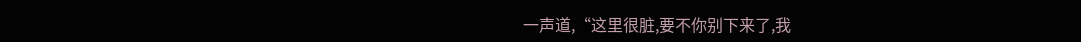一声道,“这里很脏,要不你别下来了,我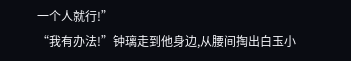一个人就行!”
“我有办法!”钟璃走到他身边,从腰间掏出白玉小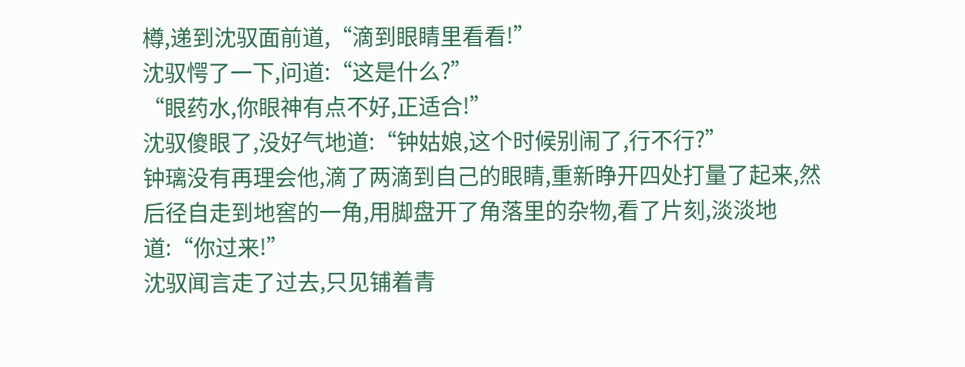樽,递到沈驭面前道,“滴到眼睛里看看!”
沈驭愕了一下,问道:“这是什么?”
“眼药水,你眼神有点不好,正适合!”
沈驭傻眼了,没好气地道:“钟姑娘,这个时候别闹了,行不行?”
钟璃没有再理会他,滴了两滴到自己的眼睛,重新睁开四处打量了起来,然后径自走到地窖的一角,用脚盘开了角落里的杂物,看了片刻,淡淡地道:“你过来!”
沈驭闻言走了过去,只见铺着青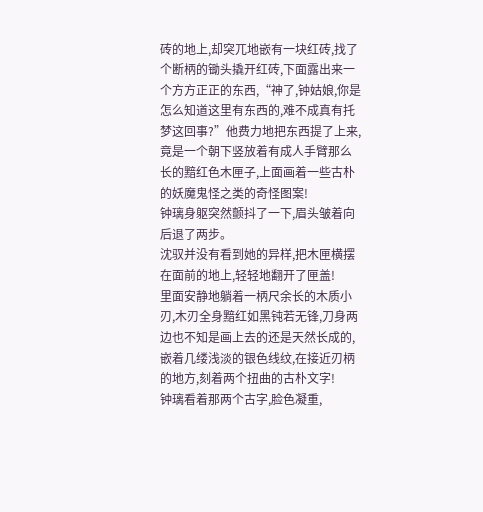砖的地上,却突兀地嵌有一块红砖,找了个断柄的锄头撬开红砖,下面露出来一个方方正正的东西,“神了,钟姑娘,你是怎么知道这里有东西的,难不成真有托梦这回事?”他费力地把东西提了上来,竟是一个朝下竖放着有成人手臂那么长的黯红色木匣子,上面画着一些古朴的妖魔鬼怪之类的奇怪图案!
钟璃身躯突然颤抖了一下,眉头皱着向后退了两步。
沈驭并没有看到她的异样,把木匣横摆在面前的地上,轻轻地翻开了匣盖!
里面安静地躺着一柄尺余长的木质小刃,木刃全身黯红如黑钝若无锋,刀身两边也不知是画上去的还是天然长成的,嵌着几缕浅淡的银色线纹,在接近刃柄的地方,刻着两个扭曲的古朴文字!
钟璃看着那两个古字,脸色凝重,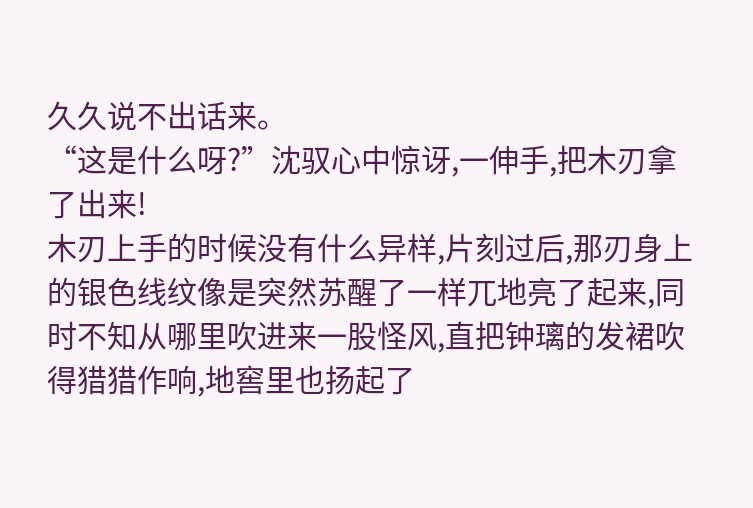久久说不出话来。
“这是什么呀?”沈驭心中惊讶,一伸手,把木刃拿了出来!
木刃上手的时候没有什么异样,片刻过后,那刃身上的银色线纹像是突然苏醒了一样兀地亮了起来,同时不知从哪里吹进来一股怪风,直把钟璃的发裙吹得猎猎作响,地窖里也扬起了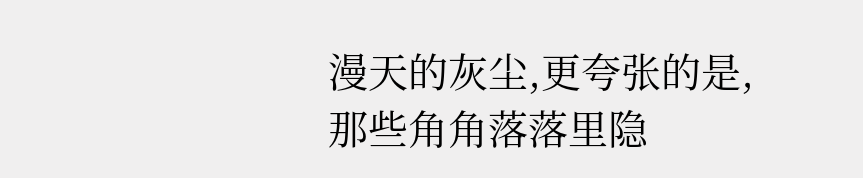漫天的灰尘,更夸张的是,那些角角落落里隐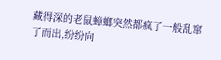藏得深的老鼠蟑螂突然都疯了一般乱窜了而出,纷纷向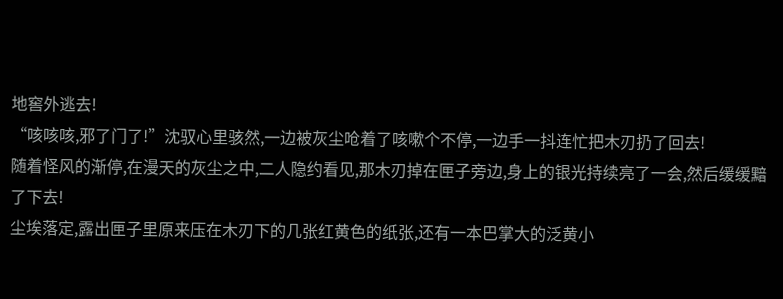地窖外逃去!
“咳咳咳,邪了门了!”沈驭心里骇然,一边被灰尘呛着了咳嗽个不停,一边手一抖连忙把木刃扔了回去!
随着怪风的渐停,在漫天的灰尘之中,二人隐约看见,那木刃掉在匣子旁边,身上的银光持续亮了一会,然后缓缓黯了下去!
尘埃落定,露出匣子里原来压在木刃下的几张红黄色的纸张,还有一本巴掌大的泛黄小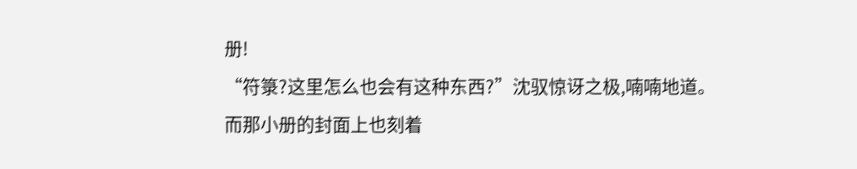册!
“符箓?这里怎么也会有这种东西?”沈驭惊讶之极,喃喃地道。
而那小册的封面上也刻着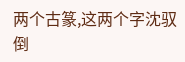两个古篆,这两个字沈驭倒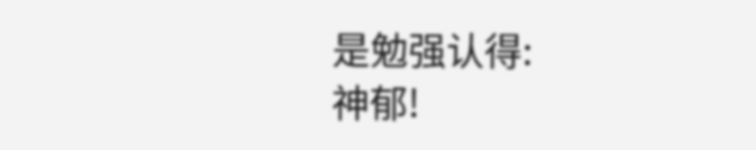是勉强认得:
神郁!